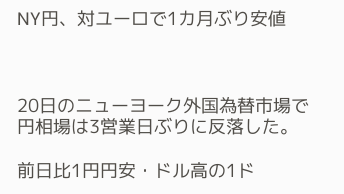NY円、対ユーロで1カ月ぶり安値



20日のニューヨーク外国為替市場で円相場は3営業日ぶりに反落した。

前日比1円円安・ドル高の1ド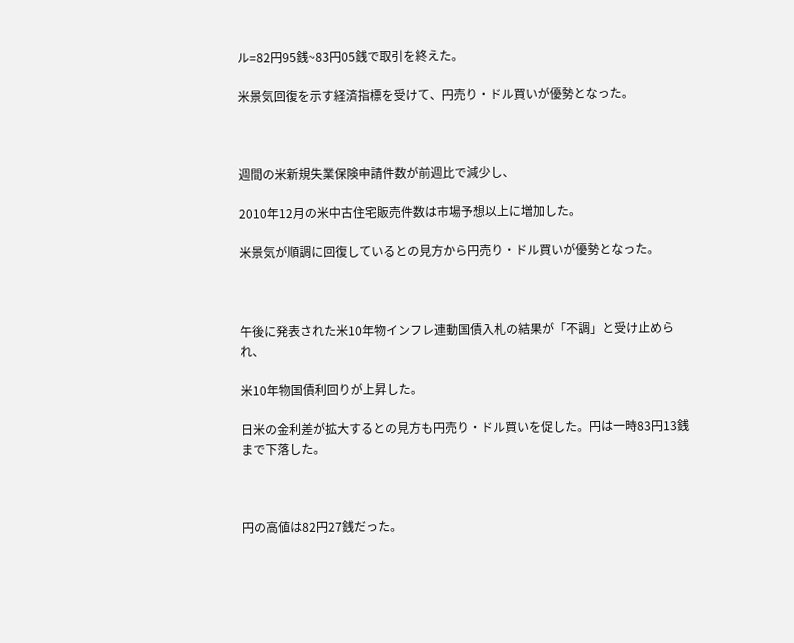ル=82円95銭~83円05銭で取引を終えた。

米景気回復を示す経済指標を受けて、円売り・ドル買いが優勢となった。



週間の米新規失業保険申請件数が前週比で減少し、

2010年12月の米中古住宅販売件数は市場予想以上に増加した。

米景気が順調に回復しているとの見方から円売り・ドル買いが優勢となった。



午後に発表された米10年物インフレ連動国債入札の結果が「不調」と受け止められ、

米10年物国債利回りが上昇した。

日米の金利差が拡大するとの見方も円売り・ドル買いを促した。円は一時83円13銭まで下落した。



円の高値は82円27銭だった。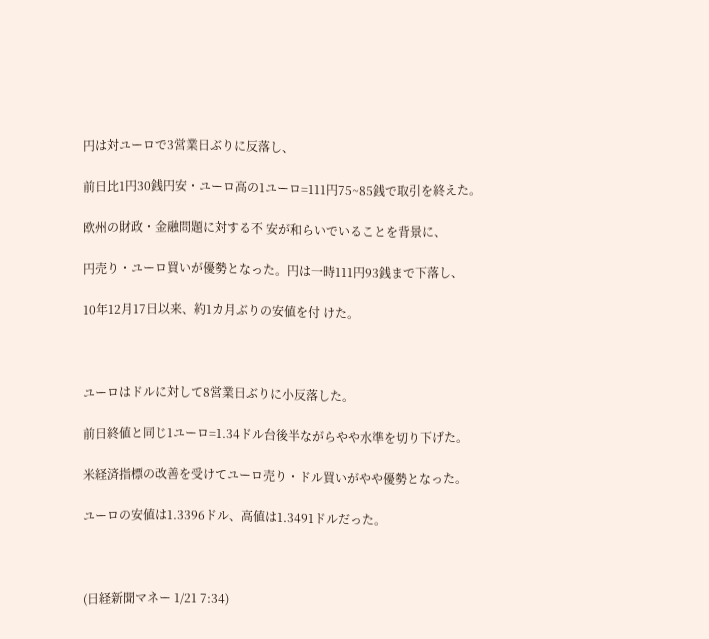円は対ユーロで3営業日ぶりに反落し、

前日比1円30銭円安・ユーロ高の1ユーロ=111円75~85銭で取引を終えた。

欧州の財政・金融問題に対する不 安が和らいでいることを背景に、

円売り・ユーロ買いが優勢となった。円は一時111円93銭まで下落し、

10年12月17日以来、約1カ月ぶりの安値を付 けた。



ユーロはドルに対して8営業日ぶりに小反落した。

前日終値と同じ1ユーロ=1.34ドル台後半ながらやや水準を切り下げた。

米経済指標の改善を受けてユーロ売り・ドル買いがやや優勢となった。

ユーロの安値は1.3396ドル、高値は1.3491ドルだった。



(日経新聞マネー 1/21 7:34)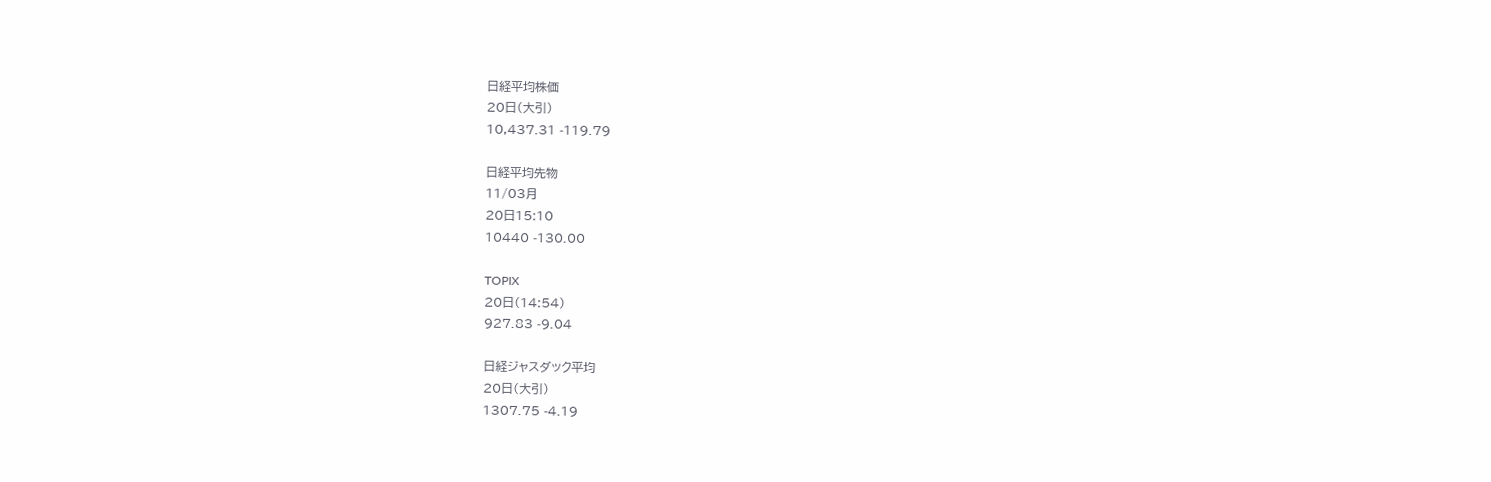日経平均株価
20日(大引)
10,437.31 -119.79

日経平均先物
11/03月
20日15:10
10440 -130.00

TOPIX
20日(14:54)
927.83 -9.04

日経ジャスダック平均
20日(大引)
1307.75 -4.19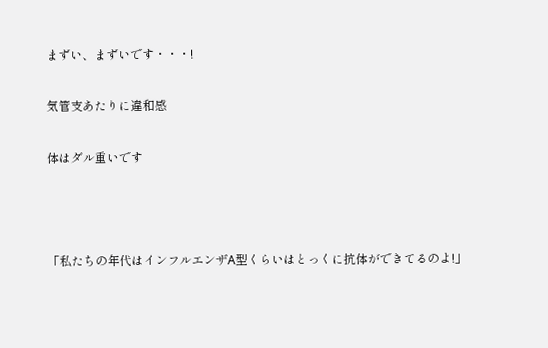まずい、まずいです・・・!

気管支あたりに違和感

体はダル重いです



「私たちの年代はインフルエンザA型くらいはとっくに抗体ができてるのよ!」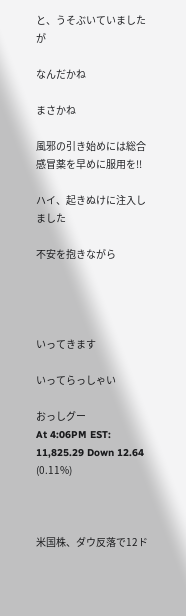と、うそぶいていましたが

なんだかね

まさかね

風邪の引き始めには総合感冒薬を早めに服用を!!

ハイ、起きぬけに注入しました

不安を抱きながら




いってきます

いってらっしゃい

おっしグー
At 4:06PM EST: 11,825.29 Down 12.64 (0.11%)



米国株、ダウ反落で12ド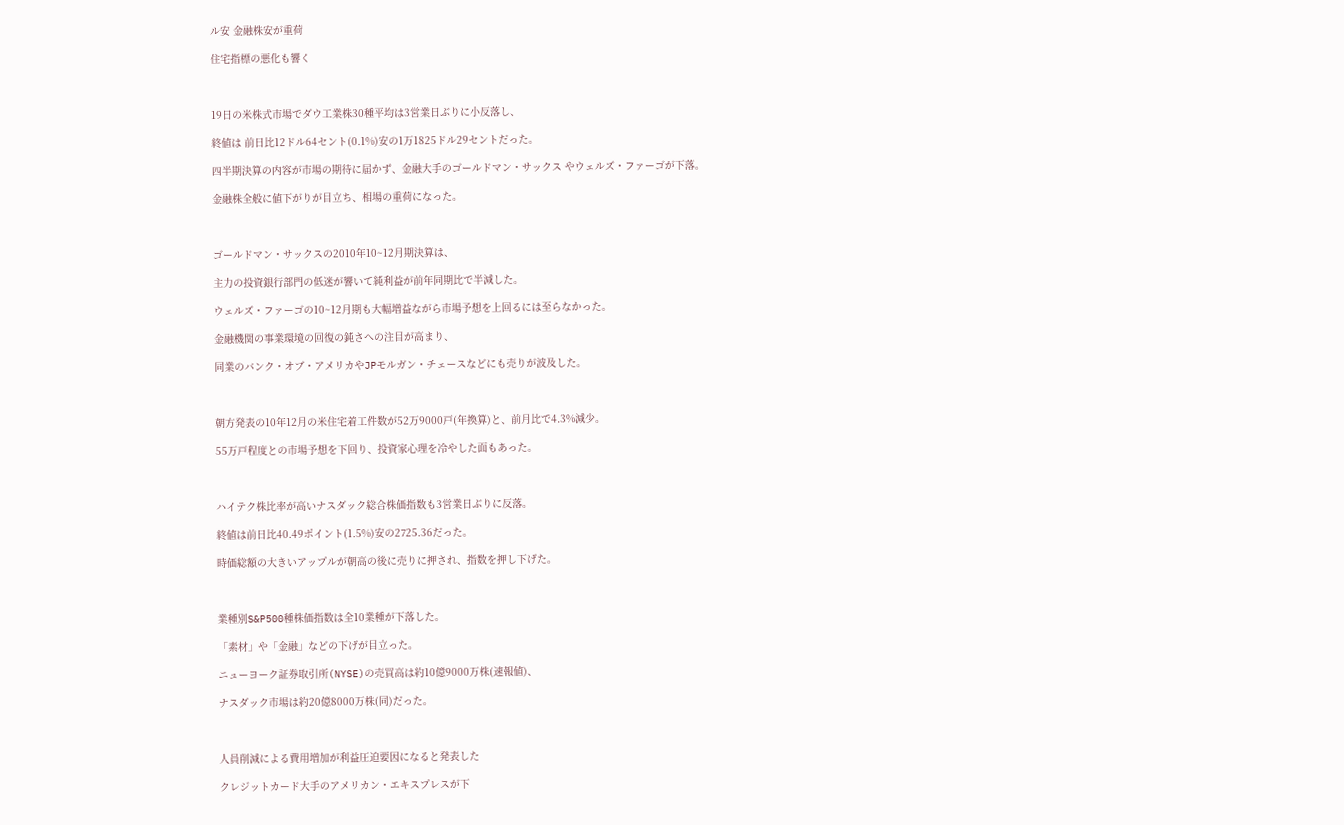ル安 金融株安が重荷

住宅指標の悪化も響く



19日の米株式市場でダウ工業株30種平均は3営業日ぶりに小反落し、

終値は 前日比12ドル64セント(0.1%)安の1万1825ドル29セントだった。

四半期決算の内容が市場の期待に届かず、金融大手のゴールドマン・サックス やウェルズ・ファーゴが下落。

金融株全般に値下がりが目立ち、相場の重荷になった。



ゴールドマン・サックスの2010年10~12月期決算は、

主力の投資銀行部門の低迷が響いて純利益が前年同期比で半減した。

ウェルズ・ファーゴの10~12月期も大幅増益ながら市場予想を上回るには至らなかった。

金融機関の事業環境の回復の鈍さへの注目が高まり、

同業のバンク・オブ・アメリカやJPモルガン・チェースなどにも売りが波及した。



朝方発表の10年12月の米住宅着工件数が52万9000戸(年換算)と、前月比で4.3%減少。

55万戸程度との市場予想を下回り、投資家心理を冷やした面もあった。



ハイテク株比率が高いナスダック総合株価指数も3営業日ぶりに反落。

終値は前日比40.49ポイント(1.5%)安の2725.36だった。

時価総額の大きいアップルが朝高の後に売りに押され、指数を押し下げた。



業種別S&P500種株価指数は全10業種が下落した。

「素材」や「金融」などの下げが目立った。

ニューヨーク証券取引所(NYSE)の売買高は約10億9000万株(速報値)、

ナスダック市場は約20億8000万株(同)だった。



人員削減による費用増加が利益圧迫要因になると発表した

クレジットカード大手のアメリカン・エキスプレスが下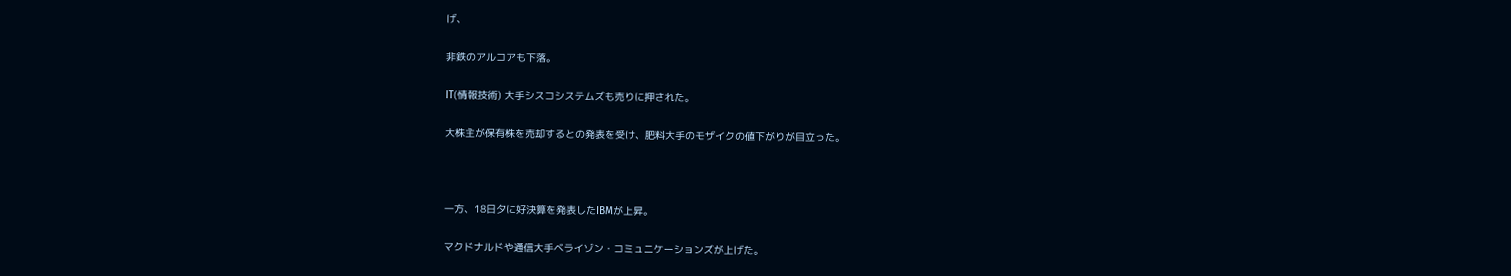げ、

非鉄のアルコアも下落。

IT(情報技術) 大手シスコシステムズも売りに押された。

大株主が保有株を売却するとの発表を受け、肥料大手のモザイクの値下がりが目立った。



一方、18日夕に好決算を発表したIBMが上昇。

マクドナルドや通信大手ベライゾン・コミュニケーションズが上げた。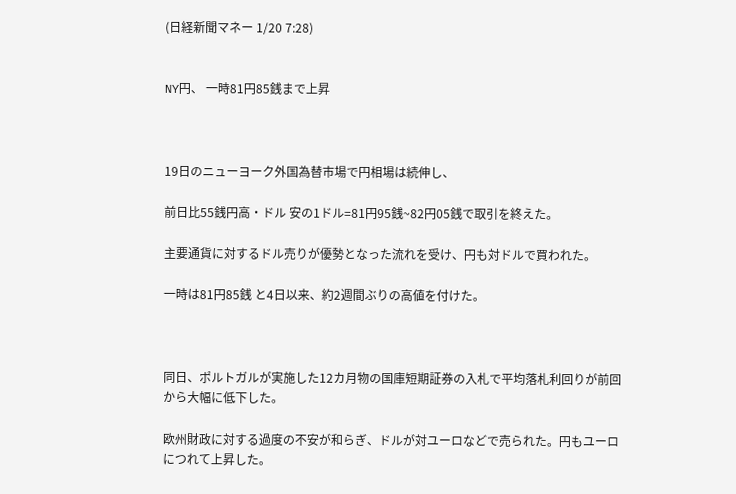(日経新聞マネー 1/20 7:28)


NY円、 一時81円85銭まで上昇



19日のニューヨーク外国為替市場で円相場は続伸し、

前日比55銭円高・ドル 安の1ドル=81円95銭~82円05銭で取引を終えた。

主要通貨に対するドル売りが優勢となった流れを受け、円も対ドルで買われた。

一時は81円85銭 と4日以来、約2週間ぶりの高値を付けた。



同日、ポルトガルが実施した12カ月物の国庫短期証券の入札で平均落札利回りが前回から大幅に低下した。

欧州財政に対する過度の不安が和らぎ、ドルが対ユーロなどで売られた。円もユーロにつれて上昇した。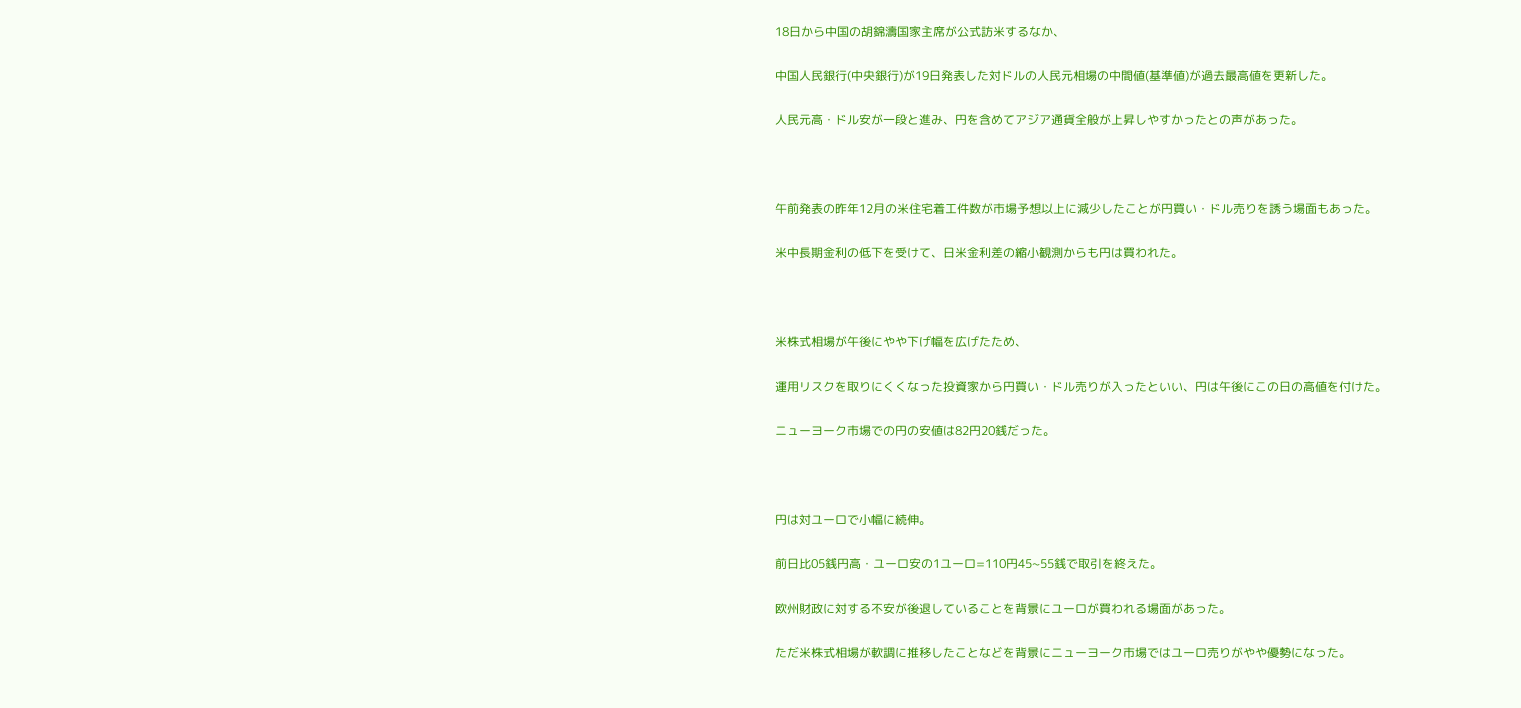18日から中国の胡錦濤国家主席が公式訪米するなか、

中国人民銀行(中央銀行)が19日発表した対ドルの人民元相場の中間値(基準値)が過去最高値を更新した。

人民元高・ドル安が一段と進み、円を含めてアジア通貨全般が上昇しやすかったとの声があった。



午前発表の昨年12月の米住宅着工件数が市場予想以上に減少したことが円買い・ドル売りを誘う場面もあった。

米中長期金利の低下を受けて、日米金利差の縮小観測からも円は買われた。



米株式相場が午後にやや下げ幅を広げたため、

運用リスクを取りにくくなった投資家から円買い・ドル売りが入ったといい、円は午後にこの日の高値を付けた。

ニューヨーク市場での円の安値は82円20銭だった。



円は対ユーロで小幅に続伸。

前日比05銭円高・ユーロ安の1ユーロ=110円45~55銭で取引を終えた。

欧州財政に対する不安が後退していることを背景にユーロが買われる場面があった。

ただ米株式相場が軟調に推移したことなどを背景にニューヨーク市場ではユーロ売りがやや優勢になった。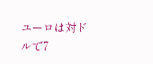ユーロは対ドルで7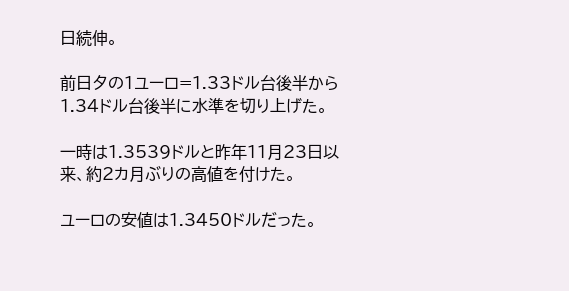日続伸。

前日夕の1ユーロ=1.33ドル台後半から1.34ドル台後半に水準を切り上げた。

一時は1.3539ドルと昨年11月23日以来、約2カ月ぶりの高値を付けた。

ユーロの安値は1.3450ドルだった。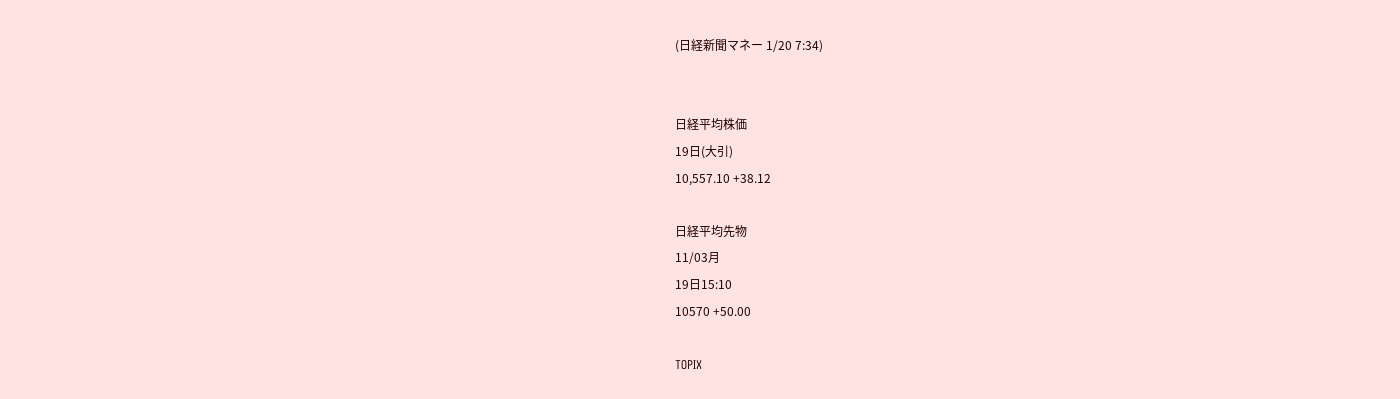(日経新聞マネー 1/20 7:34)


日経平均株価
19日(大引)
10,557.10 +38.12

日経平均先物
11/03月
19日15:10
10570 +50.00

TOPIX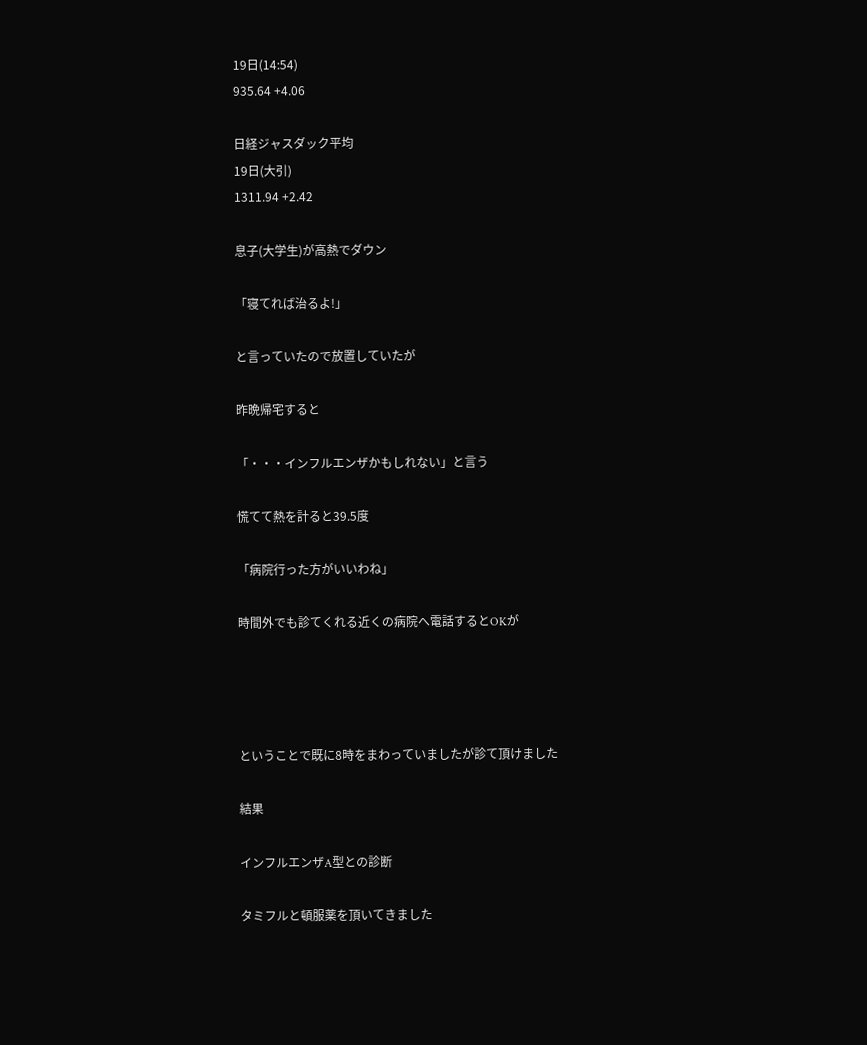19日(14:54)
935.64 +4.06

日経ジャスダック平均
19日(大引)
1311.94 +2.42

息子(大学生)が高熱でダウン

「寝てれば治るよ!」

と言っていたので放置していたが

昨晩帰宅すると

「・・・インフルエンザかもしれない」と言う

慌てて熱を計ると39.5度

「病院行った方がいいわね」

時間外でも診てくれる近くの病院へ電話するとOKが




ということで既に8時をまわっていましたが診て頂けました

結果

インフルエンザA型との診断

タミフルと頓服薬を頂いてきました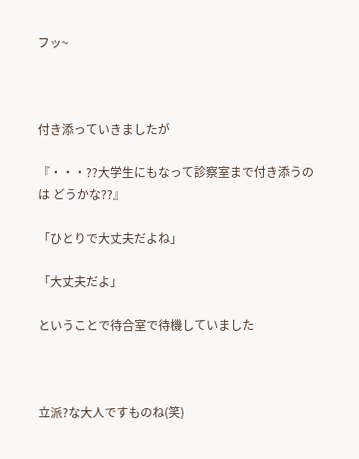フッ~



付き添っていきましたが

『・・・??大学生にもなって診察室まで付き添うのは どうかな??』

「ひとりで大丈夫だよね」

「大丈夫だよ」

ということで待合室で待機していました



立派?な大人ですものね(笑)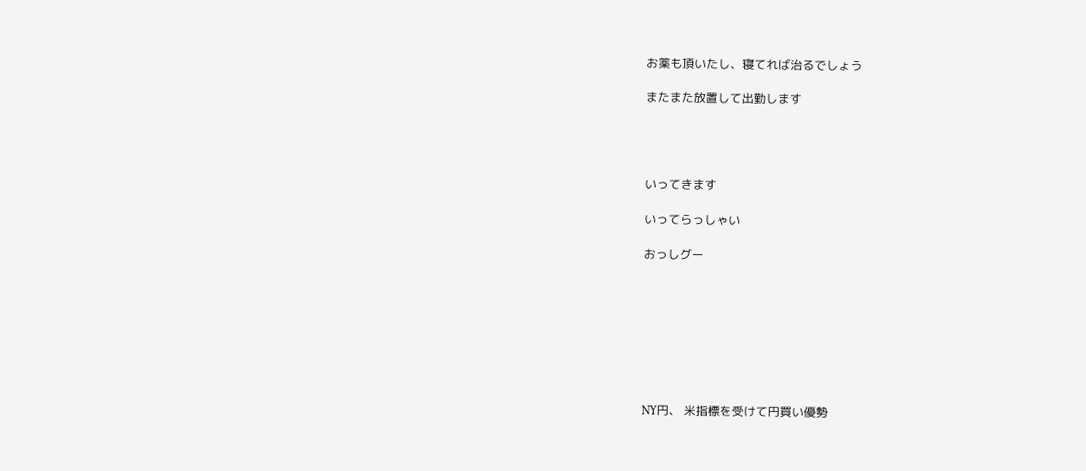お薬も頂いたし、寝てれば治るでしょう

またまた放置して出勤します




いってきます

いってらっしゃい

おっしグー








NY円、 米指標を受けて円買い優勢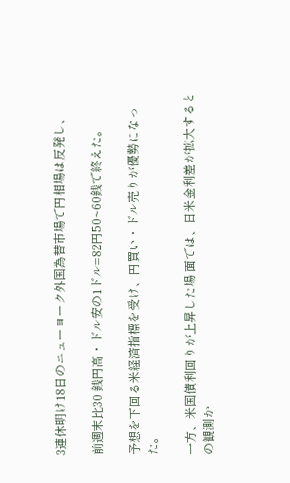3連休明け18日のニューヨーク外国為替市場で円相場は反発し、

前週末比30 銭円高・ドル安の1ドル=82円50~60銭で終えた。

予想を下回る米経済指標を受け、円買い・ドル売りが優勢になった。

一方、米国債利回りが上昇した場 面では、日米金利差が拡大するとの観測か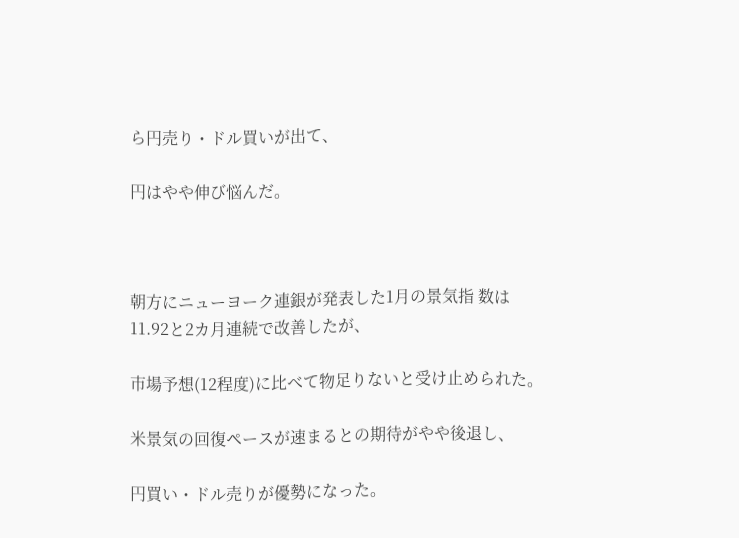ら円売り・ドル買いが出て、

円はやや伸び悩んだ。



朝方にニューヨーク連銀が発表した1月の景気指 数は11.92と2カ月連続で改善したが、

市場予想(12程度)に比べて物足りないと受け止められた。

米景気の回復ペースが速まるとの期待がやや後退し、

円買い・ドル売りが優勢になった。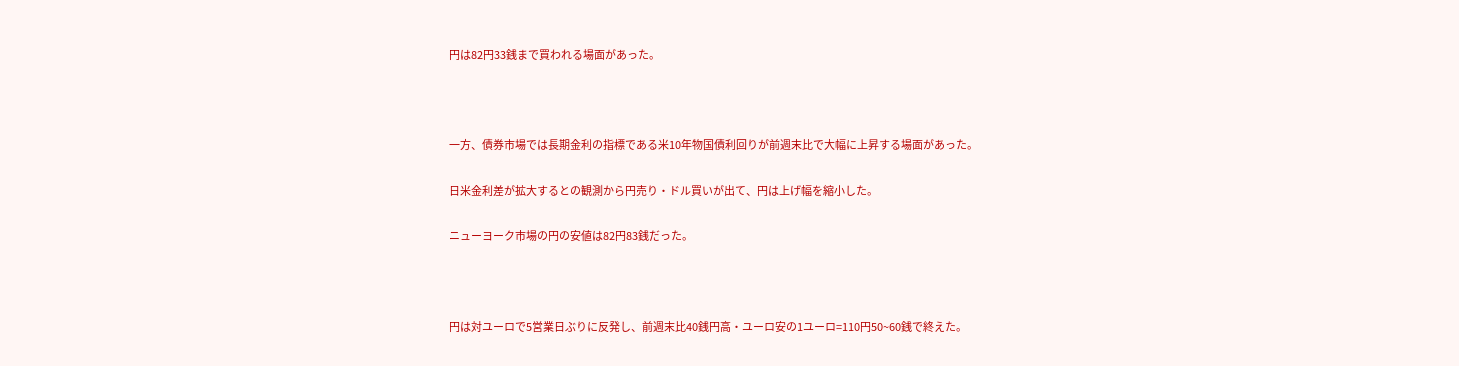円は82円33銭まで買われる場面があった。



一方、債券市場では長期金利の指標である米10年物国債利回りが前週末比で大幅に上昇する場面があった。

日米金利差が拡大するとの観測から円売り・ドル買いが出て、円は上げ幅を縮小した。

ニューヨーク市場の円の安値は82円83銭だった。



円は対ユーロで5営業日ぶりに反発し、前週末比40銭円高・ユーロ安の1ユーロ=110円50~60銭で終えた。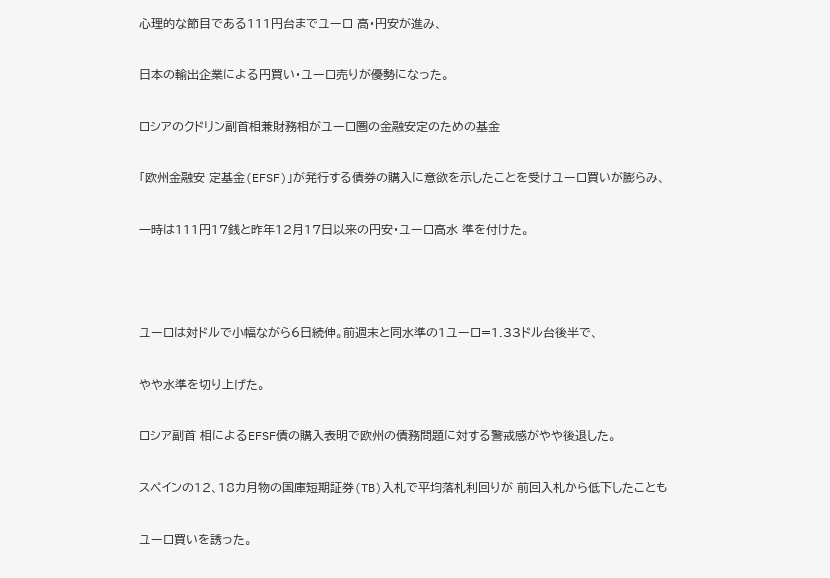心理的な節目である111円台までユーロ 高・円安が進み、

日本の輸出企業による円買い・ユーロ売りが優勢になった。

ロシアのクドリン副首相兼財務相がユーロ圏の金融安定のための基金

「欧州金融安 定基金(EFSF)」が発行する債券の購入に意欲を示したことを受けユーロ買いが膨らみ、

一時は111円17銭と昨年12月17日以来の円安・ユーロ高水 準を付けた。



ユーロは対ドルで小幅ながら6日続伸。前週末と同水準の1ユーロ=1.33ドル台後半で、

やや水準を切り上げた。

ロシア副首 相によるEFSF債の購入表明で欧州の債務問題に対する警戒感がやや後退した。

スペインの12、18カ月物の国庫短期証券(TB)入札で平均落札利回りが 前回入札から低下したことも

ユーロ買いを誘った。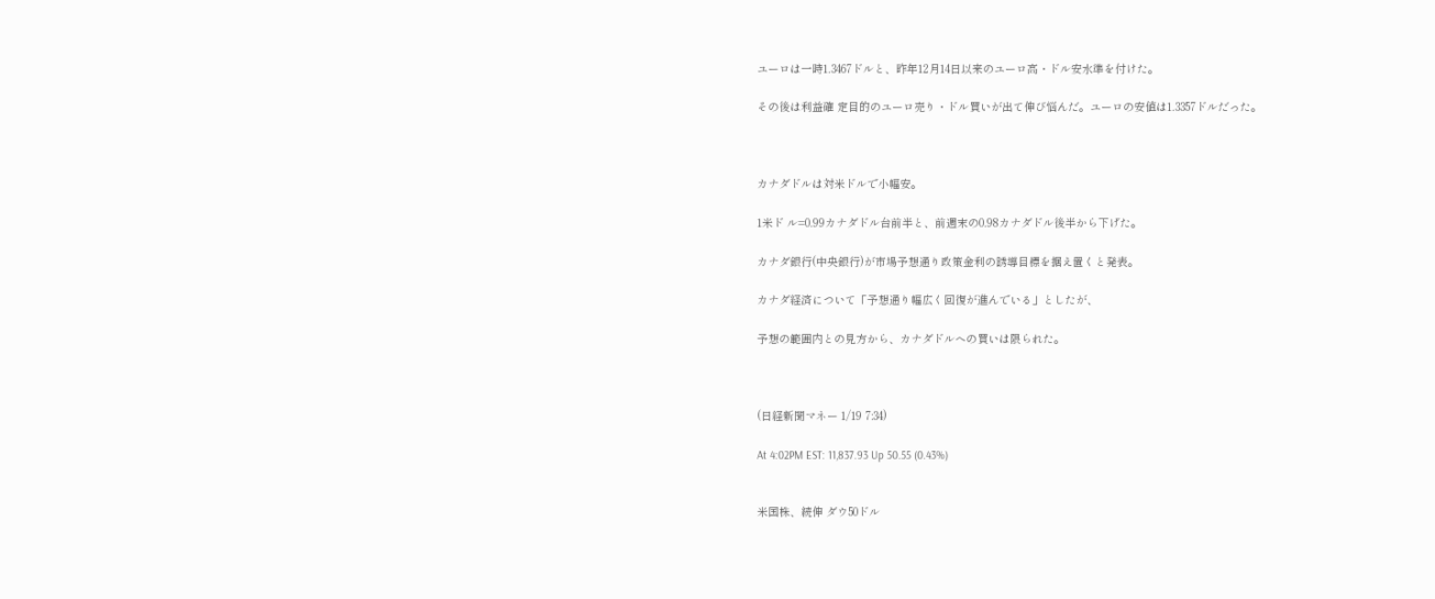ユーロは一時1.3467ドルと、昨年12月14日以来のユーロ高・ドル安水準を付けた。

その後は利益確 定目的のユーロ売り・ドル買いが出て伸び悩んだ。ユーロの安値は1.3357ドルだった。



カナダドルは対米ドルで小幅安。

1米ド ル=0.99カナダドル台前半と、前週末の0.98カナダドル後半から下げた。

カナダ銀行(中央銀行)が市場予想通り政策金利の誘導目標を据え置くと発表。

カナダ経済について「予想通り幅広く回復が進んでいる」としたが、

予想の範囲内との見方から、カナダドルへの買いは限られた。



(日経新聞マネー 1/19 7:34)

At 4:02PM EST: 11,837.93 Up 50.55 (0.43%)


米国株、続伸 ダウ50ドル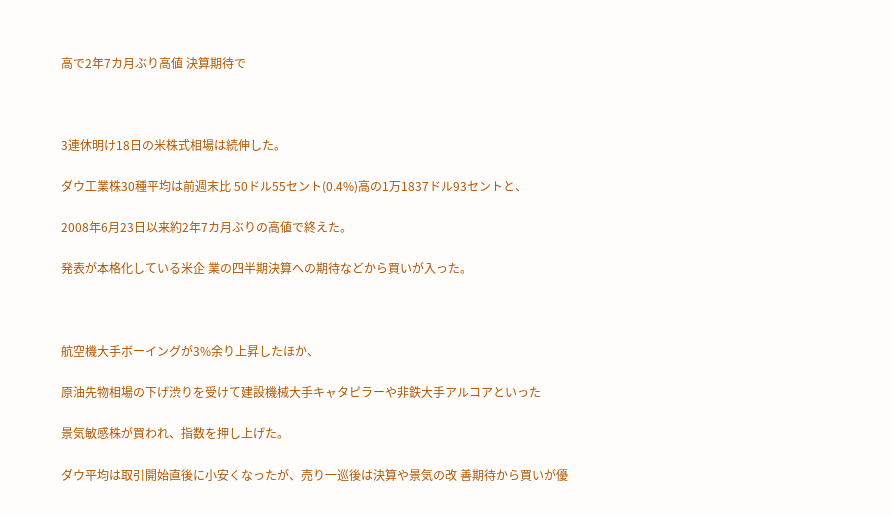高で2年7カ月ぶり高値 決算期待で



3連休明け18日の米株式相場は続伸した。

ダウ工業株30種平均は前週末比 50ドル55セント(0.4%)高の1万1837ドル93セントと、

2008年6月23日以来約2年7カ月ぶりの高値で終えた。

発表が本格化している米企 業の四半期決算への期待などから買いが入った。



航空機大手ボーイングが3%余り上昇したほか、

原油先物相場の下げ渋りを受けて建設機械大手キャタピラーや非鉄大手アルコアといった

景気敏感株が買われ、指数を押し上げた。

ダウ平均は取引開始直後に小安くなったが、売り一巡後は決算や景気の改 善期待から買いが優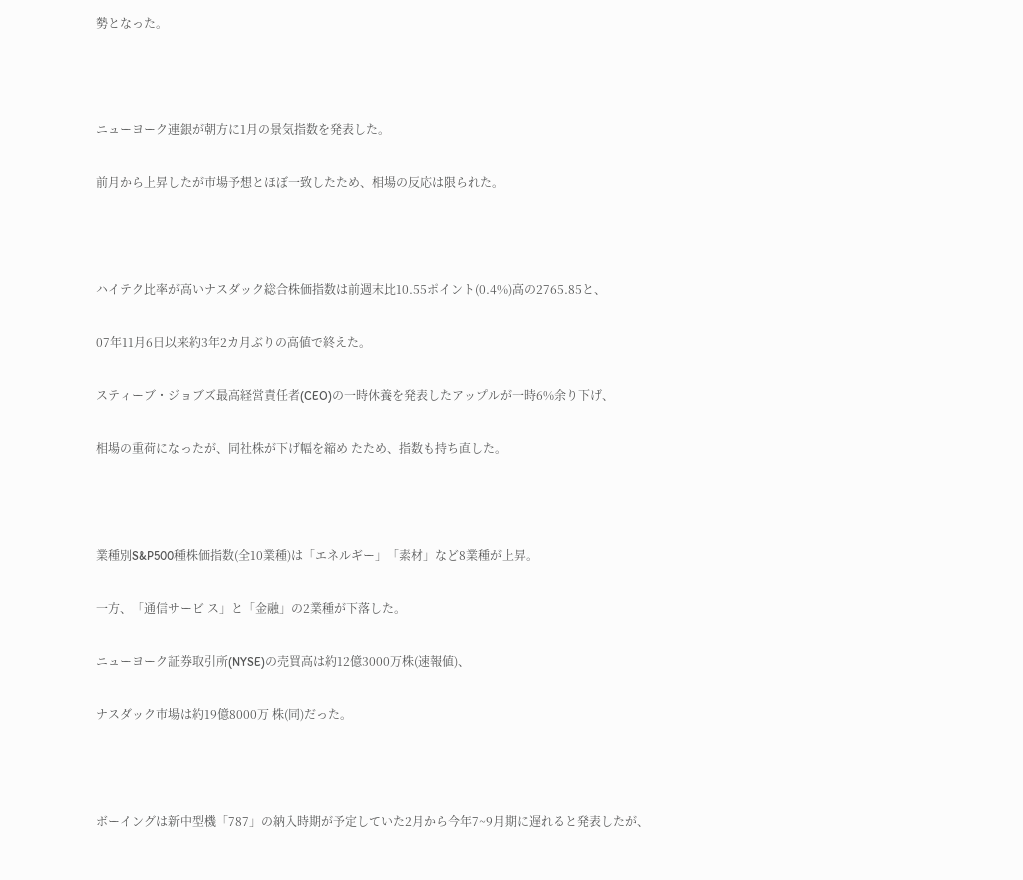勢となった。



ニューヨーク連銀が朝方に1月の景気指数を発表した。

前月から上昇したが市場予想とほぼ一致したため、相場の反応は限られた。



ハイテク比率が高いナスダック総合株価指数は前週末比10.55ポイント(0.4%)高の2765.85と、

07年11月6日以来約3年2カ月ぶりの高値で終えた。

スティーブ・ジョブズ最高経営責任者(CEO)の一時休養を発表したアップルが一時6%余り下げ、

相場の重荷になったが、同社株が下げ幅を縮め たため、指数も持ち直した。



業種別S&P500種株価指数(全10業種)は「エネルギー」「素材」など8業種が上昇。

一方、「通信サービ ス」と「金融」の2業種が下落した。

ニューヨーク証券取引所(NYSE)の売買高は約12億3000万株(速報値)、

ナスダック市場は約19億8000万 株(同)だった。



ボーイングは新中型機「787」の納入時期が予定していた2月から今年7~9月期に遅れると発表したが、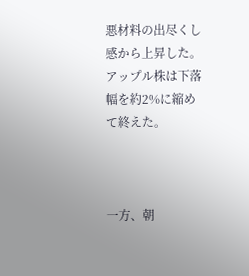悪材料の出尽くし感から上昇した。アップル株は下落幅を約2%に縮めて終えた。



一方、朝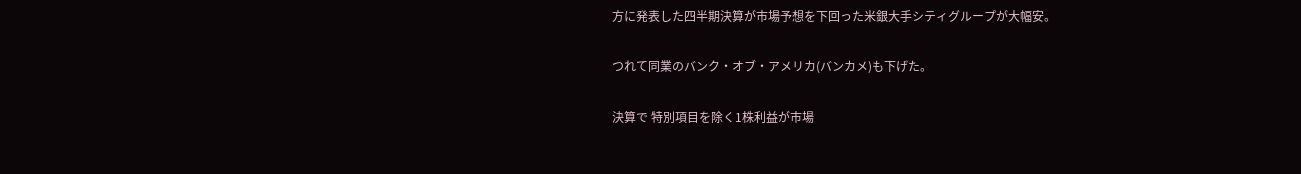方に発表した四半期決算が市場予想を下回った米銀大手シティグループが大幅安。

つれて同業のバンク・オブ・アメリカ(バンカメ)も下げた。

決算で 特別項目を除く1株利益が市場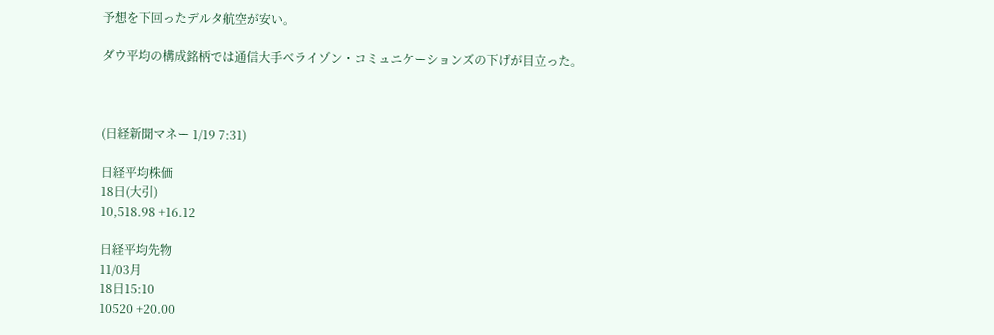予想を下回ったデルタ航空が安い。

ダウ平均の構成銘柄では通信大手ベライゾン・コミュニケーションズの下げが目立った。



(日経新聞マネー 1/19 7:31)

日経平均株価
18日(大引)
10,518.98 +16.12

日経平均先物
11/03月
18日15:10
10520 +20.00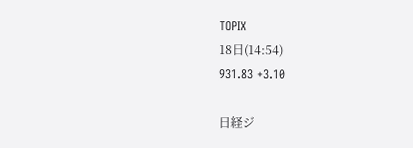TOPIX
18日(14:54)
931.83 +3.10

日経ジ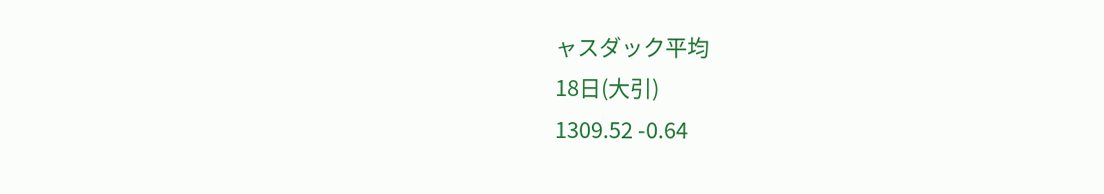ャスダック平均
18日(大引)
1309.52 -0.64